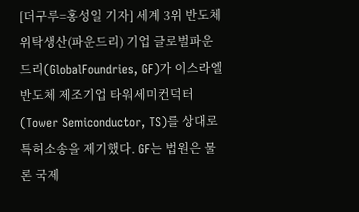[더구루=홍성일 기자] 세계 3위 반도체 위탁생산(파운드리) 기업 글로벌파운드리(GlobalFoundries, GF)가 이스라엘 반도체 제조기업 타워세미컨덕터(Tower Semiconductor, TS)를 상대로 특허소송을 제기했다. GF는 법원은 물론 국제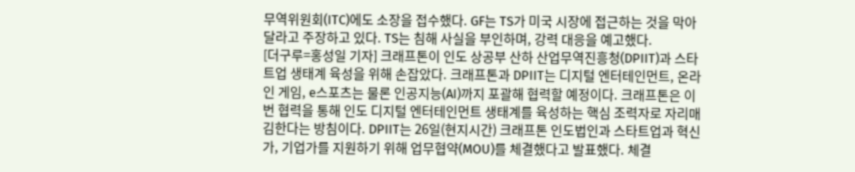무역위원회(ITC)에도 소장을 접수했다. GF는 TS가 미국 시장에 접근하는 것을 막아달라고 주장하고 있다. TS는 침해 사실을 부인하며, 강력 대응을 예고했다.
[더구루=홍성일 기자] 크래프톤이 인도 상공부 산하 산업무역진흥청(DPIIT)과 스타트업 생태계 육성을 위해 손잡았다. 크래프톤과 DPIIT는 디지털 엔터테인먼트, 온라인 게임, e스포츠는 물론 인공지능(AI)까지 포괄해 협력할 예정이다. 크래프톤은 이번 협력을 통해 인도 디지털 엔터테인먼트 생태계를 육성하는 핵심 조력자로 자리매김한다는 방침이다. DPIIT는 26일(현지시간) 크래프톤 인도법인과 스타트업과 혁신가, 기업가를 지원하기 위해 업무협약(MOU)를 체결했다고 발표했다. 체결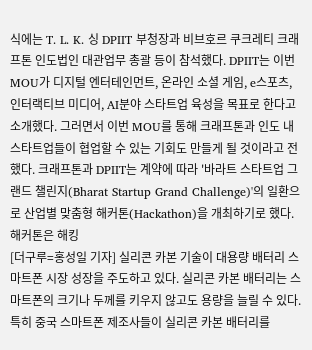식에는 T. L. K. 싱 DPIIT 부청장과 비브호르 쿠크레티 크래프톤 인도법인 대관업무 총괄 등이 참석했다. DPIIT는 이번 MOU가 디지털 엔터테인먼트, 온라인 소셜 게임, e스포츠, 인터랙티브 미디어, AI분야 스타트업 육성을 목표로 한다고 소개했다. 그러면서 이번 MOU를 통해 크래프톤과 인도 내 스타트업들이 협업할 수 있는 기회도 만들게 될 것이라고 전했다. 크래프톤과 DPIIT는 계약에 따라 '바라트 스타트업 그랜드 챌린지(Bharat Startup Grand Challenge)'의 일환으로 산업별 맞춤형 해커톤(Hackathon)을 개최하기로 했다. 해커톤은 해킹
[더구루=홍성일 기자] 실리콘 카본 기술이 대용량 배터리 스마트폰 시장 성장을 주도하고 있다. 실리콘 카본 배터리는 스마트폰의 크기나 두께를 키우지 않고도 용량을 늘릴 수 있다. 특히 중국 스마트폰 제조사들이 실리콘 카본 배터리를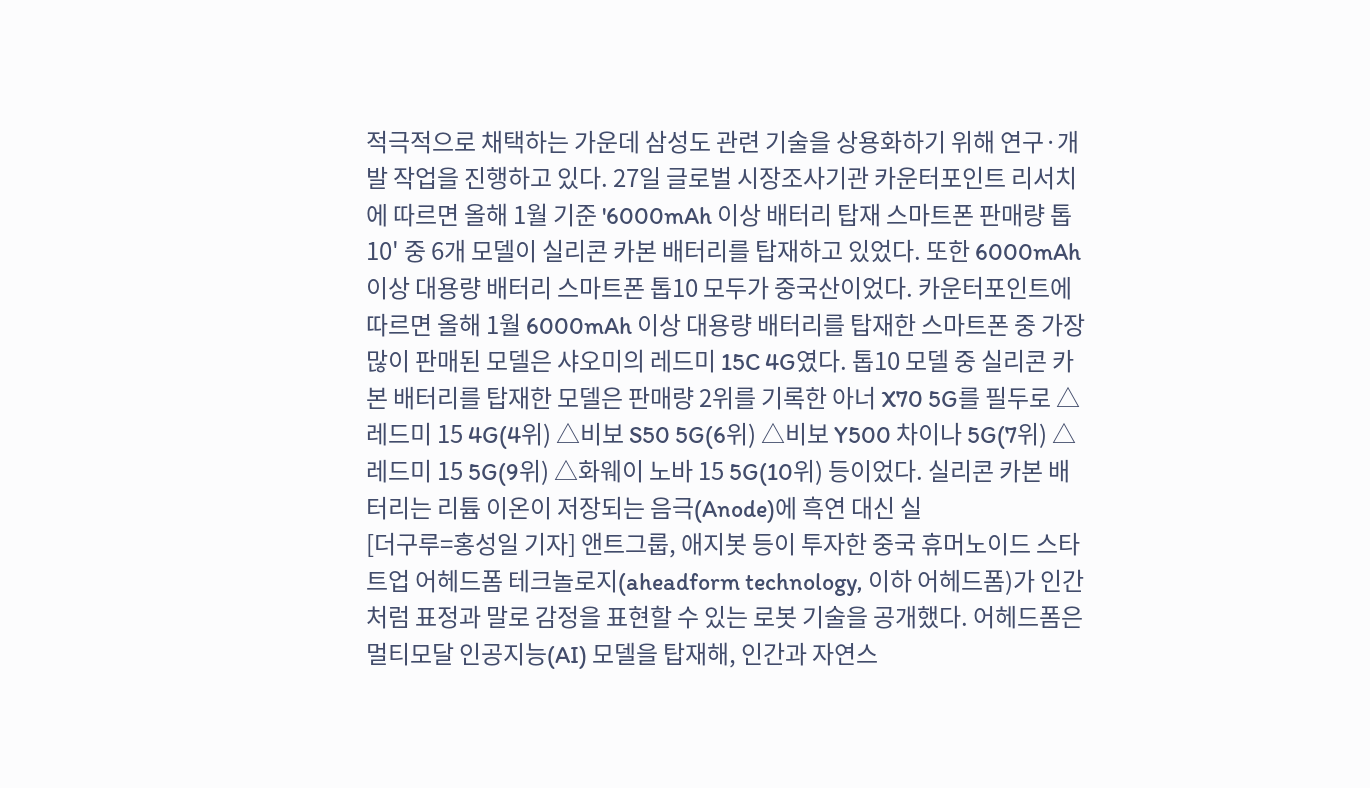적극적으로 채택하는 가운데 삼성도 관련 기술을 상용화하기 위해 연구·개발 작업을 진행하고 있다. 27일 글로벌 시장조사기관 카운터포인트 리서치에 따르면 올해 1월 기준 '6000mAh 이상 배터리 탑재 스마트폰 판매량 톱10' 중 6개 모델이 실리콘 카본 배터리를 탑재하고 있었다. 또한 6000mAh 이상 대용량 배터리 스마트폰 톱10 모두가 중국산이었다. 카운터포인트에 따르면 올해 1월 6000mAh 이상 대용량 배터리를 탑재한 스마트폰 중 가장 많이 판매된 모델은 샤오미의 레드미 15C 4G였다. 톱10 모델 중 실리콘 카본 배터리를 탑재한 모델은 판매량 2위를 기록한 아너 X70 5G를 필두로 △레드미 15 4G(4위) △비보 S50 5G(6위) △비보 Y500 차이나 5G(7위) △레드미 15 5G(9위) △화웨이 노바 15 5G(10위) 등이었다. 실리콘 카본 배터리는 리튬 이온이 저장되는 음극(Anode)에 흑연 대신 실
[더구루=홍성일 기자] 앤트그룹, 애지봇 등이 투자한 중국 휴머노이드 스타트업 어헤드폼 테크놀로지(aheadform technology, 이하 어헤드폼)가 인간처럼 표정과 말로 감정을 표현할 수 있는 로봇 기술을 공개했다. 어헤드폼은 멀티모달 인공지능(AI) 모델을 탑재해, 인간과 자연스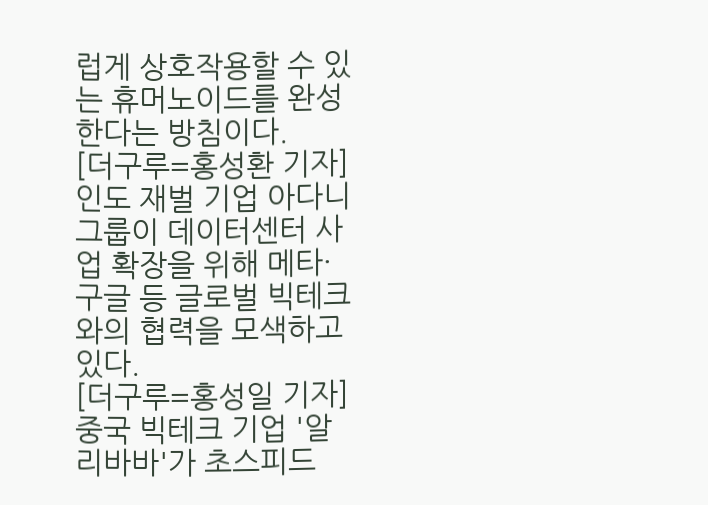럽게 상호작용할 수 있는 휴머노이드를 완성한다는 방침이다.
[더구루=홍성환 기자] 인도 재벌 기업 아다니그룹이 데이터센터 사업 확장을 위해 메타·구글 등 글로벌 빅테크와의 협력을 모색하고 있다.
[더구루=홍성일 기자] 중국 빅테크 기업 '알리바바'가 초스피드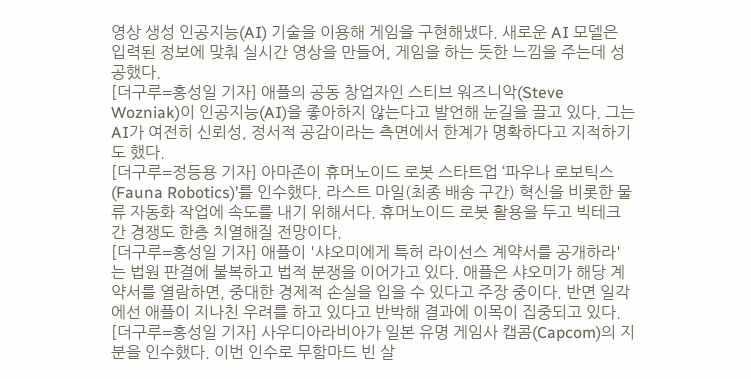영상 생성 인공지능(AI) 기술을 이용해 게임을 구현해냈다. 새로운 AI 모델은 입력된 정보에 맞춰 실시간 영상을 만들어, 게임을 하는 듯한 느낌을 주는데 성공했다.
[더구루=홍성일 기자] 애플의 공동 창업자인 스티브 워즈니악(Steve Wozniak)이 인공지능(AI)을 좋아하지 않는다고 발언해 눈길을 끌고 있다. 그는 AI가 여전히 신뢰성, 정서적 공감이라는 측면에서 한계가 명확하다고 지적하기도 했다.
[더구루=정등용 기자] 아마존이 휴머노이드 로봇 스타트업 ‘파우나 로보틱스(Fauna Robotics)’를 인수했다. 라스트 마일(최종 배송 구간) 혁신을 비롯한 물류 자동화 작업에 속도를 내기 위해서다. 휴머노이드 로봇 활용을 두고 빅테크 간 경쟁도 한층 치열해질 전망이다.
[더구루=홍성일 기자] 애플이 '샤오미에게 특허 라이선스 계약서를 공개하라'는 법원 판결에 불복하고 법적 분쟁을 이어가고 있다. 애플은 샤오미가 해당 계약서를 열람하면, 중대한 경제적 손실을 입을 수 있다고 주장 중이다. 반면 일각에선 애플이 지나친 우려를 하고 있다고 반박해 결과에 이목이 집중되고 있다.
[더구루=홍성일 기자] 사우디아라비아가 일본 유명 게임사 캡콤(Capcom)의 지분을 인수했다. 이번 인수로 무함마드 빈 살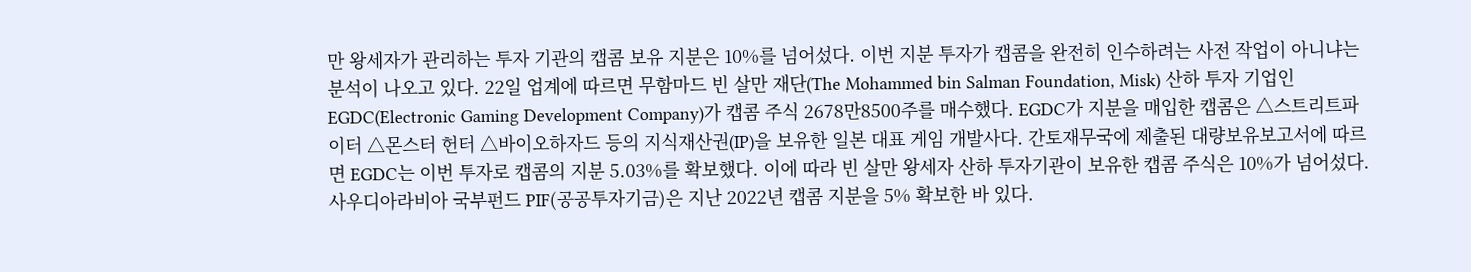만 왕세자가 관리하는 투자 기관의 캡콤 보유 지분은 10%를 넘어섰다. 이번 지분 투자가 캡콤을 완전히 인수하려는 사전 작업이 아니냐는 분석이 나오고 있다. 22일 업계에 따르면 무함마드 빈 살만 재단(The Mohammed bin Salman Foundation, Misk) 산하 투자 기업인 EGDC(Electronic Gaming Development Company)가 캡콤 주식 2678만8500주를 매수했다. EGDC가 지분을 매입한 캡콤은 △스트리트파이터 △몬스터 헌터 △바이오하자드 등의 지식재산권(IP)을 보유한 일본 대표 게임 개발사다. 간토재무국에 제출된 대량보유보고서에 따르면 EGDC는 이번 투자로 캡콤의 지분 5.03%를 확보했다. 이에 따라 빈 살만 왕세자 산하 투자기관이 보유한 캡콤 주식은 10%가 넘어섰다. 사우디아라비아 국부펀드 PIF(공공투자기금)은 지난 2022년 캡콤 지분을 5% 확보한 바 있다.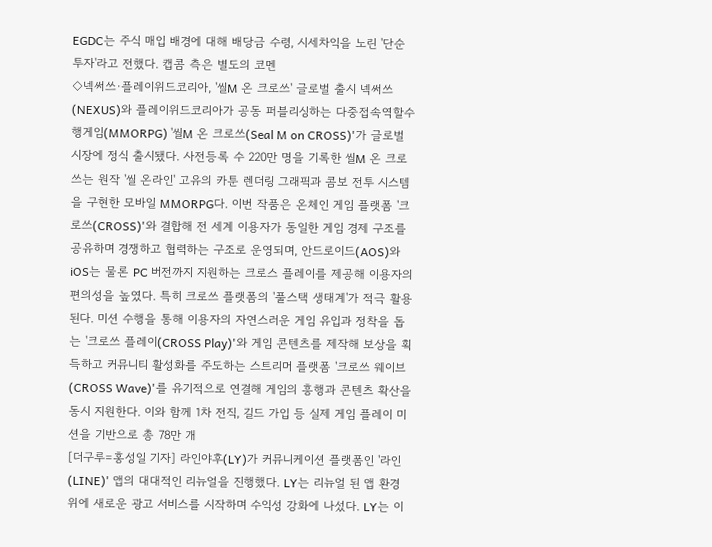EGDC는 주식 매입 배경에 대해 배당금 수령, 시세차익을 노린 '단순 투자'라고 전했다. 캡콤 측은 별도의 코멘
◇넥써쓰·플레이위드코리아, '씰M 온 크로쓰' 글로벌 출시 넥써쓰(NEXUS)와 플레이위드코리아가 공동 퍼블리싱하는 다중접속역할수행게임(MMORPG) '씰M 온 크로쓰(Seal M on CROSS)'가 글로벌 시장에 정식 출시됐다. 사전등록 수 220만 명을 기록한 씰M 온 크로쓰는 원작 '씰 온라인' 고유의 카툰 렌더링 그래픽과 콤보 전투 시스템을 구현한 모바일 MMORPG다. 이번 작품은 온체인 게임 플랫폼 '크로쓰(CROSS)'와 결합해 전 세계 이용자가 동일한 게임 경제 구조를 공유하며 경쟁하고 협력하는 구조로 운영되며, 안드로이드(AOS)와 iOS는 물론 PC 버전까지 지원하는 크로스 플레이를 제공해 이용자의 편의성을 높였다. 특히 크로쓰 플랫폼의 '풀스택 생태계'가 적극 활용된다. 미션 수행을 통해 이용자의 자연스러운 게임 유입과 정착을 돕는 '크로쓰 플레이(CROSS Play)'와 게임 콘텐츠를 제작해 보상을 획득하고 커뮤니티 활성화를 주도하는 스트리머 플랫폼 '크로쓰 웨이브(CROSS Wave)'를 유기적으로 연결해 게임의 흥행과 콘텐츠 확산을 동시 지원한다. 이와 함께 1차 전직, 길드 가입 등 실제 게임 플레이 미션을 기반으로 총 78만 개
[더구루=홍성일 기자] 라인야후(LY)가 커뮤니케이션 플랫폼인 '라인(LINE)' 앱의 대대적인 리뉴얼을 진행했다. LY는 리뉴얼 된 앱 환경 위에 새로운 광고 서비스를 시작하며 수익성 강화에 나섰다. LY는 이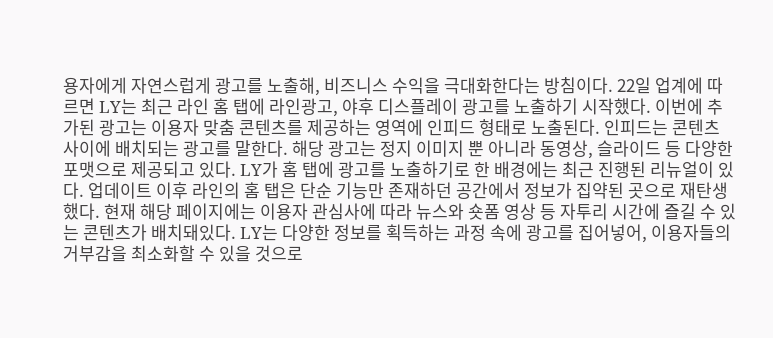용자에게 자연스럽게 광고를 노출해, 비즈니스 수익을 극대화한다는 방침이다. 22일 업계에 따르면 LY는 최근 라인 홈 탭에 라인광고, 야후 디스플레이 광고를 노출하기 시작했다. 이번에 추가된 광고는 이용자 맞춤 콘텐츠를 제공하는 영역에 인피드 형태로 노출된다. 인피드는 콘텐츠 사이에 배치되는 광고를 말한다. 해당 광고는 정지 이미지 뿐 아니라 동영상, 슬라이드 등 다양한 포맷으로 제공되고 있다. LY가 홈 탭에 광고를 노출하기로 한 배경에는 최근 진행된 리뉴얼이 있다. 업데이트 이후 라인의 홈 탭은 단순 기능만 존재하던 공간에서 정보가 집약된 곳으로 재탄생했다. 현재 해당 페이지에는 이용자 관심사에 따라 뉴스와 숏폼 영상 등 자투리 시간에 즐길 수 있는 콘텐츠가 배치돼있다. LY는 다양한 정보를 획득하는 과정 속에 광고를 집어넣어, 이용자들의 거부감을 최소화할 수 있을 것으로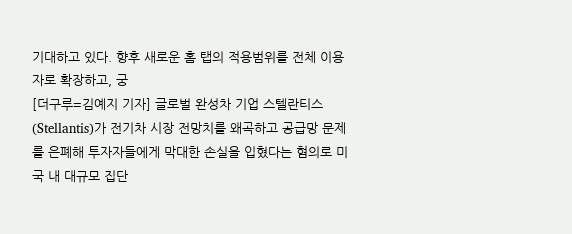기대하고 있다. 향후 새로운 홈 탭의 적용범위를 전체 이용자로 확장하고, 궁
[더구루=김예지 기자] 글로벌 완성차 기업 스텔란티스(Stellantis)가 전기차 시장 전망치를 왜곡하고 공급망 문제를 은폐해 투자자들에게 막대한 손실을 입혔다는 혐의로 미국 내 대규모 집단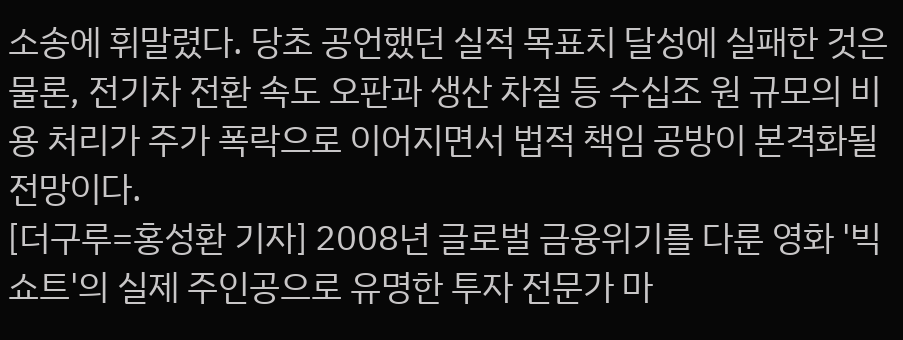소송에 휘말렸다. 당초 공언했던 실적 목표치 달성에 실패한 것은 물론, 전기차 전환 속도 오판과 생산 차질 등 수십조 원 규모의 비용 처리가 주가 폭락으로 이어지면서 법적 책임 공방이 본격화될 전망이다.
[더구루=홍성환 기자] 2008년 글로벌 금융위기를 다룬 영화 '빅쇼트'의 실제 주인공으로 유명한 투자 전문가 마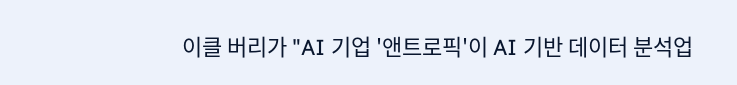이클 버리가 "AI 기업 '앤트로픽'이 AI 기반 데이터 분석업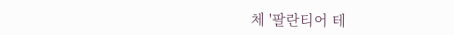체 '팔란티어 테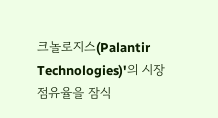크놀로지스(Palantir Technologies)'의 시장 점유율을 잠식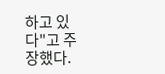하고 있다"고 주장했다.